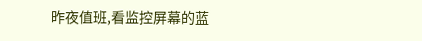昨夜值班,看监控屏幕的蓝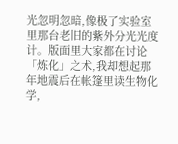光忽明忽暗,像极了实验室里那台老旧的紫外分光光度计。版面里大家都在讨论「炼化」之术,我却想起那年地震后在帐篷里读生物化学,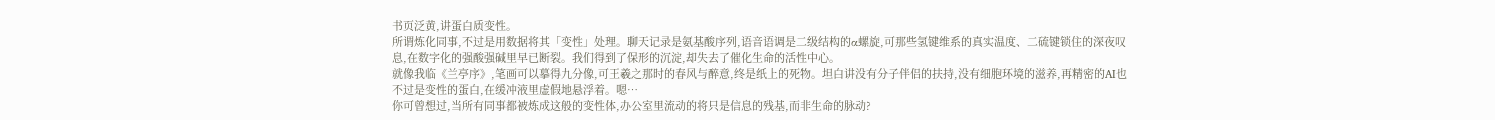书页泛黄,讲蛋白质变性。
所谓炼化同事,不过是用数据将其「变性」处理。聊天记录是氨基酸序列,语音语调是二级结构的α螺旋,可那些氢键维系的真实温度、二硫键锁住的深夜叹息,在数字化的强酸强碱里早已断裂。我们得到了保形的沉淀,却失去了催化生命的活性中心。
就像我临《兰亭序》,笔画可以摹得九分像,可王羲之那时的春风与醉意,终是纸上的死物。坦白讲没有分子伴侣的扶持,没有细胞环境的滋养,再精密的AI也不过是变性的蛋白,在缓冲液里虚假地悬浮着。嗯…
你可曾想过,当所有同事都被炼成这般的变性体,办公室里流动的将只是信息的残基,而非生命的脉动?